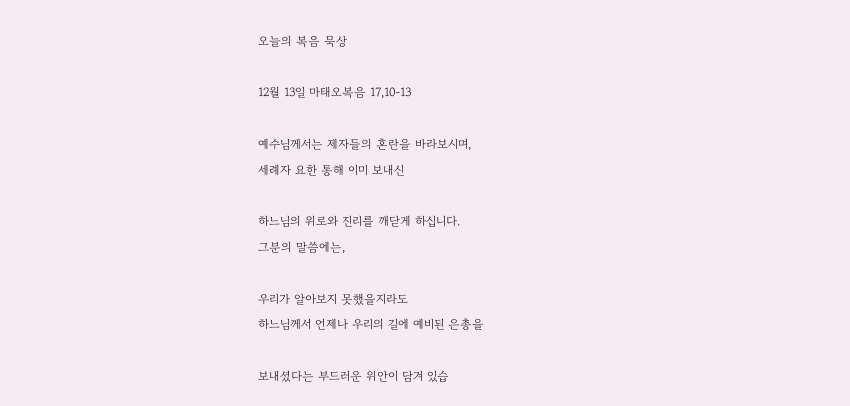오늘의 복음 묵상

12월 13일 마태오복음 17,10-13

예수님께서는 제자들의 혼란을 바라보시며,
세례자 요한 통해 이미 보내신

하느님의 위로와 진리를 깨닫게 하십니다.
그분의 말씀에는,

우리가 알아보지 못했을지라도
하느님께서 언제나 우리의 길에 예비된 은총을

보내셨다는 부드러운 위안이 담겨 있습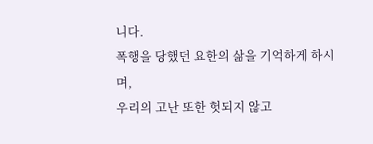니다.
폭행을 당했던 요한의 삶을 기억하게 하시며,
우리의 고난 또한 헛되지 않고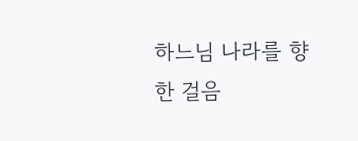하느님 나라를 향한 걸음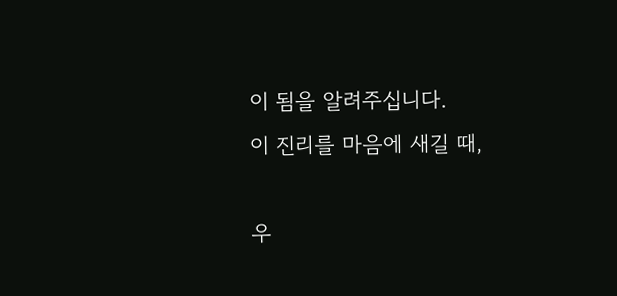이 됨을 알려주십니다.
이 진리를 마음에 새길 때,

우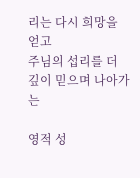리는 다시 희망을 얻고
주님의 섭리를 더 깊이 믿으며 나아가는

영적 성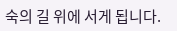숙의 길 위에 서게 됩니다.